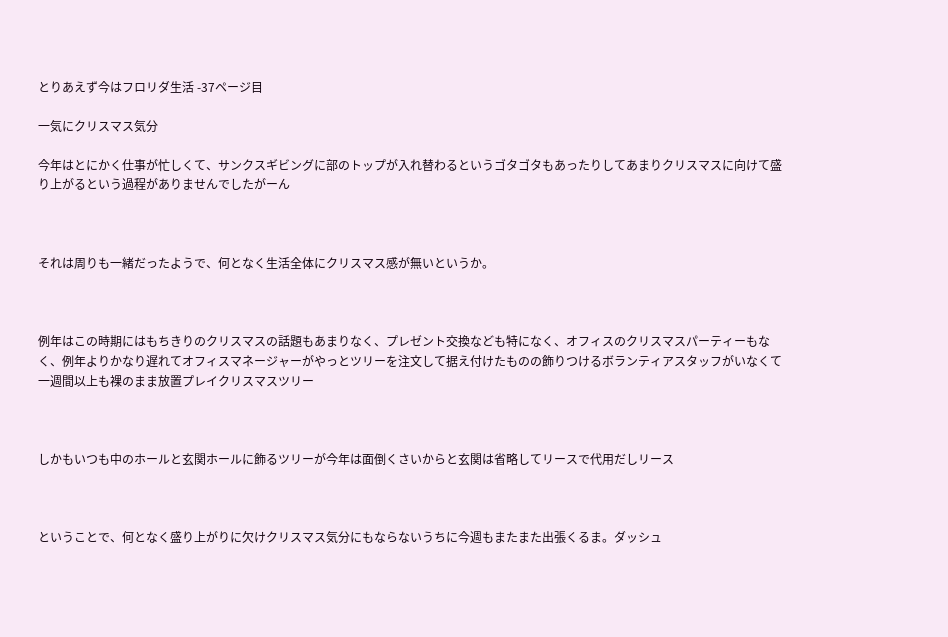とりあえず今はフロリダ生活 -37ページ目

一気にクリスマス気分

今年はとにかく仕事が忙しくて、サンクスギビングに部のトップが入れ替わるというゴタゴタもあったりしてあまりクリスマスに向けて盛り上がるという過程がありませんでしたがーん



それは周りも一緒だったようで、何となく生活全体にクリスマス感が無いというか。



例年はこの時期にはもちきりのクリスマスの話題もあまりなく、プレゼント交換なども特になく、オフィスのクリスマスパーティーもなく、例年よりかなり遅れてオフィスマネージャーがやっとツリーを注文して据え付けたものの飾りつけるボランティアスタッフがいなくて一週間以上も裸のまま放置プレイクリスマスツリー



しかもいつも中のホールと玄関ホールに飾るツリーが今年は面倒くさいからと玄関は省略してリースで代用だしリース



ということで、何となく盛り上がりに欠けクリスマス気分にもならないうちに今週もまたまた出張くるま。ダッシュ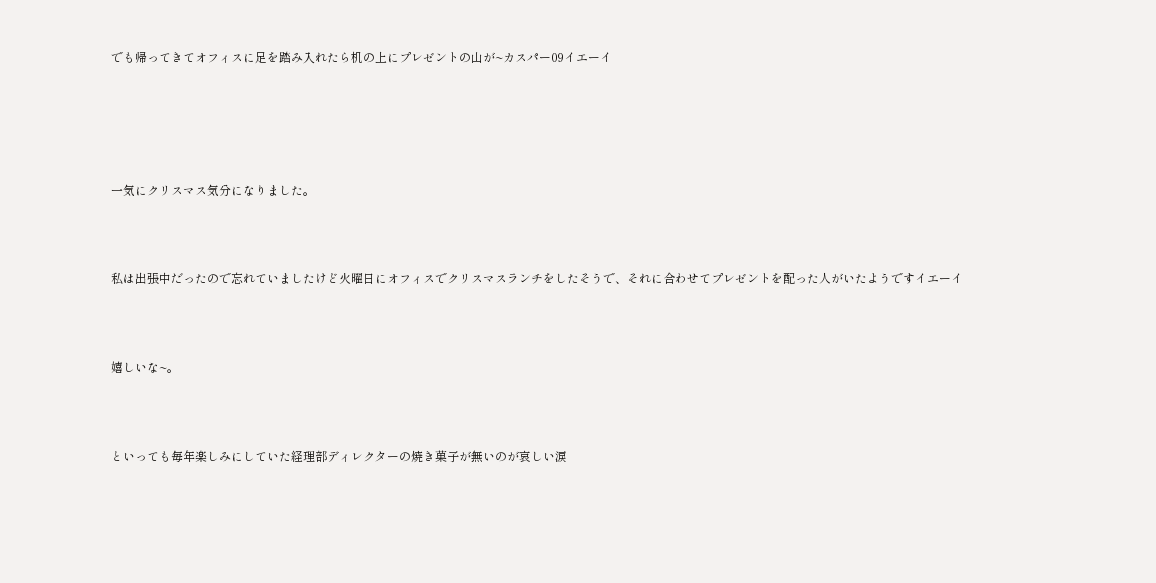でも帰ってきてオフィスに足を踏み入れたら机の上にプレゼントの山が~カスパー09イエーイ





一気にクリスマス気分になりました。



私は出張中だったので忘れていましたけど火曜日にオフィスでクリスマスランチをしたそうで、それに合わせてプレゼントを配った人がいたようですイエーイ



嬉しいな~。



といっても毎年楽しみにしていた経理部ディレクターの焼き菓子が無いのが哀しい涙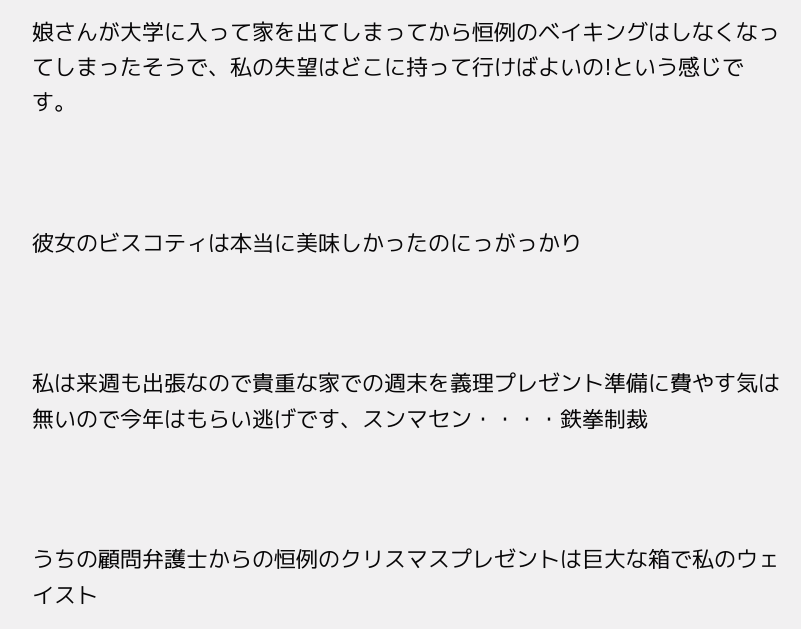娘さんが大学に入って家を出てしまってから恒例のベイキングはしなくなってしまったそうで、私の失望はどこに持って行けばよいの!という感じです。



彼女のビスコティは本当に美味しかったのにっがっかり



私は来週も出張なので貴重な家での週末を義理プレゼント準備に費やす気は無いので今年はもらい逃げです、スンマセン・・・・鉄拳制裁



うちの顧問弁護士からの恒例のクリスマスプレゼントは巨大な箱で私のウェイスト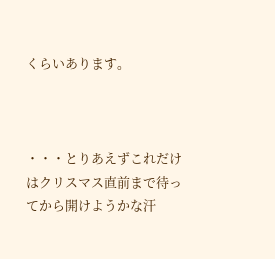くらいあります。



・・・とりあえずこれだけはクリスマス直前まで待ってから開けようかな汗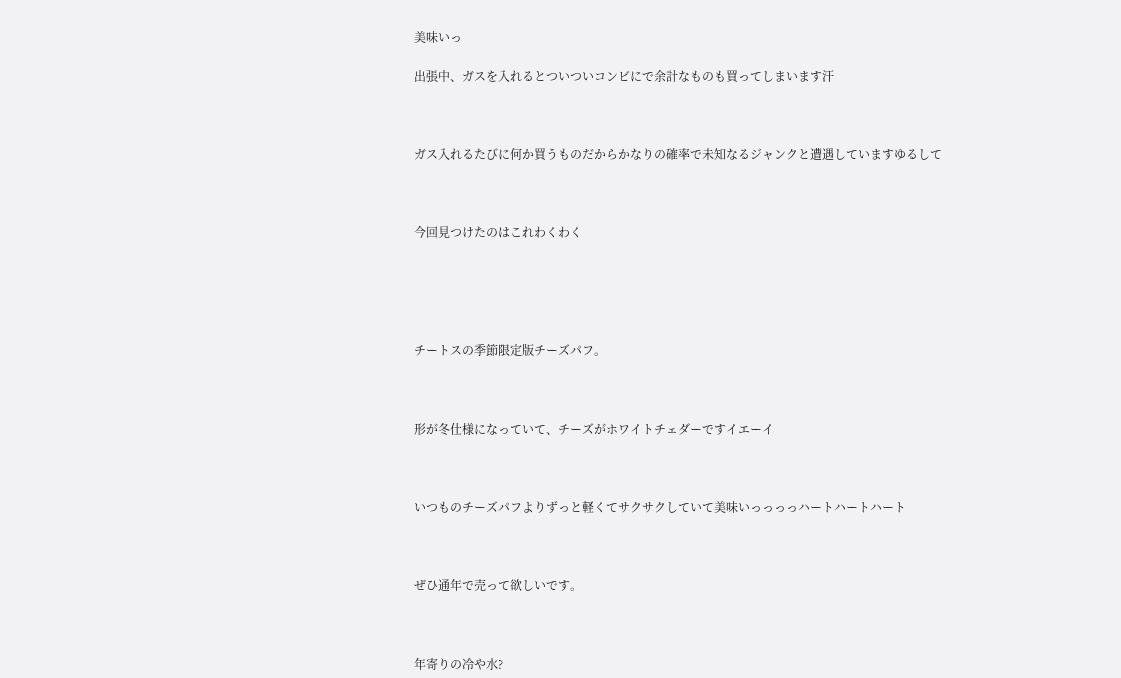美味いっ

出張中、ガスを入れるとついついコンビにで余計なものも買ってしまいます汗



ガス入れるたびに何か買うものだからかなりの確率で未知なるジャンクと遭遇していますゆるして



今回見つけたのはこれわくわく





チートスの季節限定版チーズパフ。



形が冬仕様になっていて、チーズがホワイトチェダーですイエーイ



いつものチーズパフよりずっと軽くてサクサクしていて美味いっっっっハートハートハート



ぜひ通年で売って欲しいです。



年寄りの冷や水?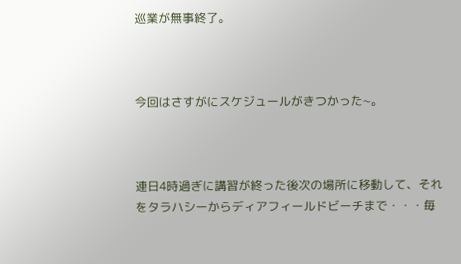巡業が無事終了。



今回はさすがにスケジュールがきつかった~。



連日4時過ぎに講習が終った後次の場所に移動して、それをタラハシーからディアフィールドビーチまで・・・毎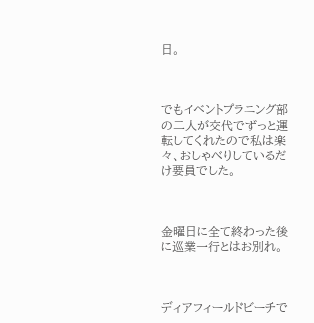日。



でもイベントプラニング部の二人が交代でずっと運転してくれたので私は楽々、おしゃべりしているだけ要員でした。



金曜日に全て終わった後に巡業一行とはお別れ。



ディアフィールドビーチで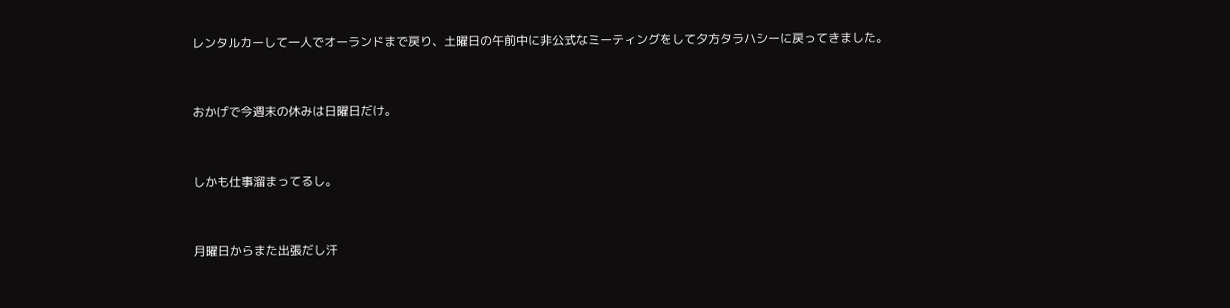レンタルカーして一人でオーランドまで戻り、土曜日の午前中に非公式なミーティングをして夕方タラハシーに戻ってきました。



おかげで今週末の休みは日曜日だけ。



しかも仕事溜まってるし。



月曜日からまた出張だし汗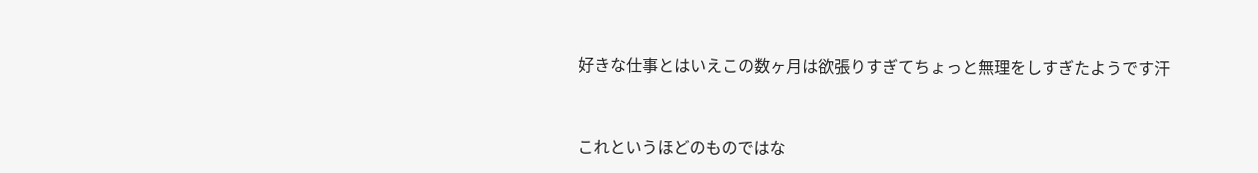好きな仕事とはいえこの数ヶ月は欲張りすぎてちょっと無理をしすぎたようです汗



これというほどのものではな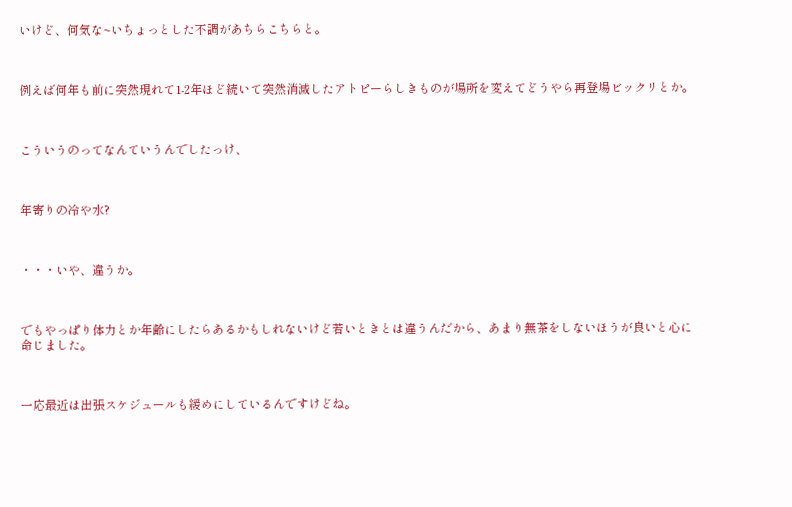いけど、何気な~いちょっとした不調があちらこちらと。



例えば何年も前に突然現れて1-2年ほど続いて突然消滅したアトピーらしきものが場所を変えてどうやら再登場ビックリとか。



こういうのってなんていうんでしたっけ、



年寄りの冷や水?



・・・いや、違うか。



でもやっぱり体力とか年齢にしたらあるかもしれないけど若いときとは違うんだから、あまり無茶をしないほうが良いと心に命じました。



一応最近は出張スケジュールも緩めにしているんですけどね。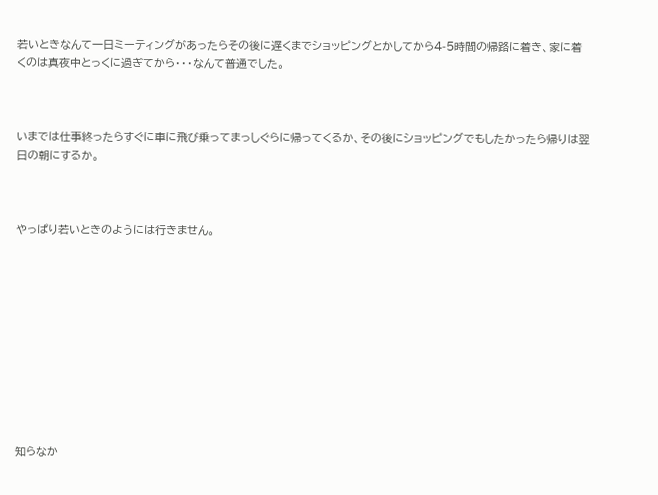若いときなんて一日ミーティングがあったらその後に遅くまでショッピングとかしてから4-5時間の帰路に着き、家に着くのは真夜中とっくに過ぎてから・・・なんて普通でした。



いまでは仕事終ったらすぐに車に飛び乗ってまっしぐらに帰ってくるか、その後にショッピングでもしたかったら帰りは翌日の朝にするか。



やっぱり若いときのようには行きません。











知らなか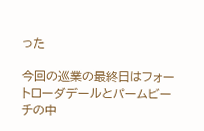った

今回の巡業の最終日はフォートローダデールとパームビーチの中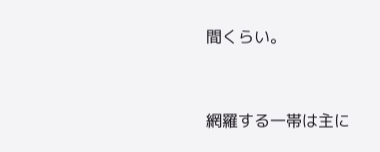間くらい。



網羅する一帯は主に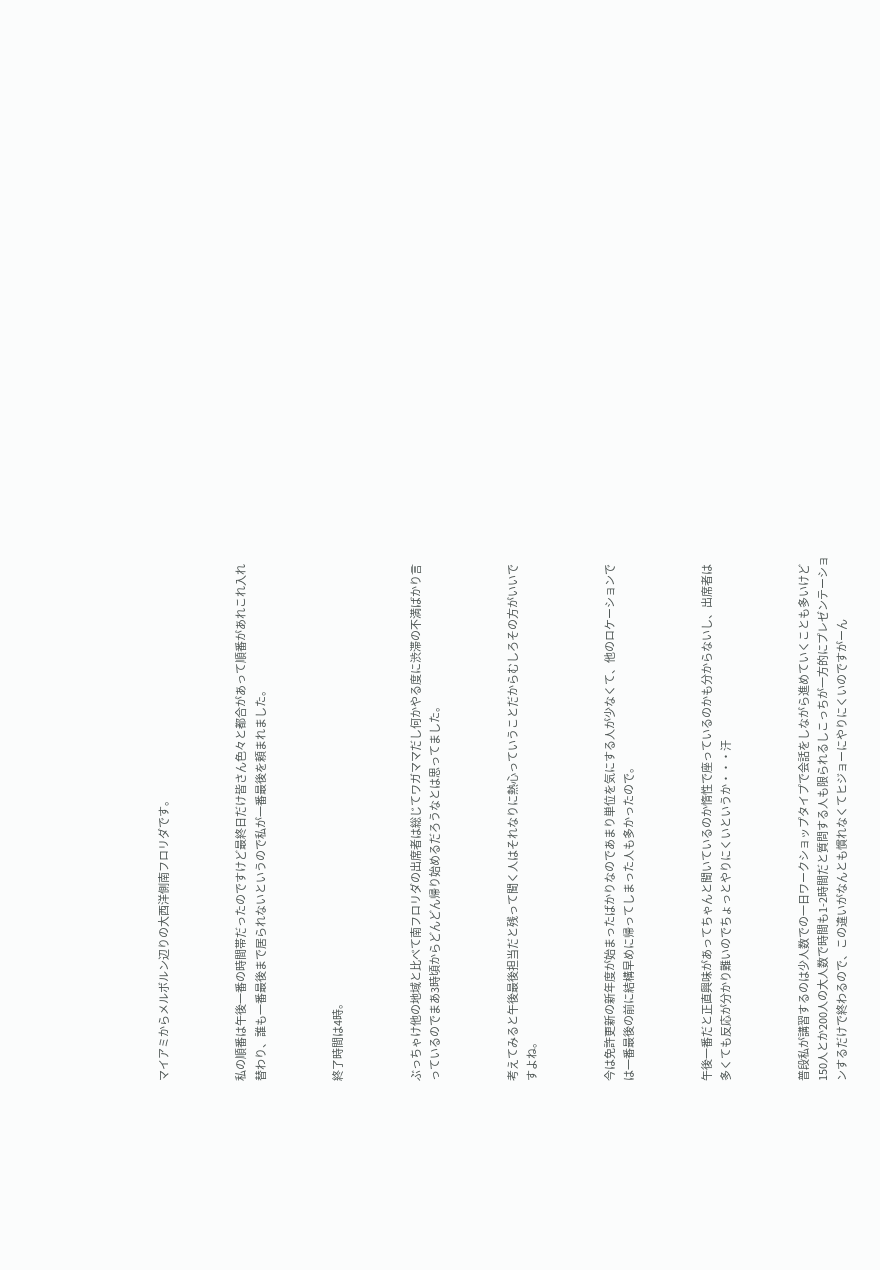マイアミからメルボルン辺りの大西洋側南フロリダです。



私の順番は午後一番の時間帯だったのですけど最終日だけ皆さん色々と都合があって順番があれこれ入れ替わり、誰も一番最後まで居られないというので私が一番最後を頼まれました。



終了時間は4時。



ぶっちゃけ他の地域と比べて南フロリダの出席者は総じてワガママだし何かやる度に渋滞の不満ばかり言っているのでまあ3時頃からどんどん帰り始めるだろうなとは思ってました。



考えてみると午後最後担当だと残って聞く人はそれなりに熱心っていうことだからむしろその方がいいですよね。



今は免許更新の新年度が始まったばかりなのであまり単位を気にする人が少なくて、他のロケーションでは一番最後の前に結構早めに帰ってしまった人も多かったので。



午後一番だと正直興味があってちゃんと聞いているのか惰性で座っているのかも分からないし、出席者は多くても反応が分かり難いのでちょっとやりにくいというか・・・汗



普段私が講習するのは少人数での一日ワークショップタイプで会話をしながら進めていくことも多いけど150人とか200人の大人数で時間も1-2時間だと質問する人も限られるしこっちが一方的にプレゼンテーションするだけで終わるので、この違いがなんとも慣れなくてヒジョーにやりにくいのですがーん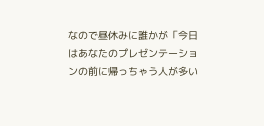なので昼休みに誰かが「今日はあなたのプレゼンテーションの前に帰っちゃう人が多い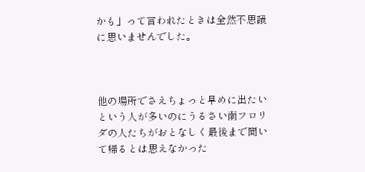かも」って言われたときは全然不思議に思いませんでした。



他の場所でさえちょっと早めに出たいという人が多いのにうるさい南フロリダの人たちがおとなしく最後まで聞いて帰るとは思えなかった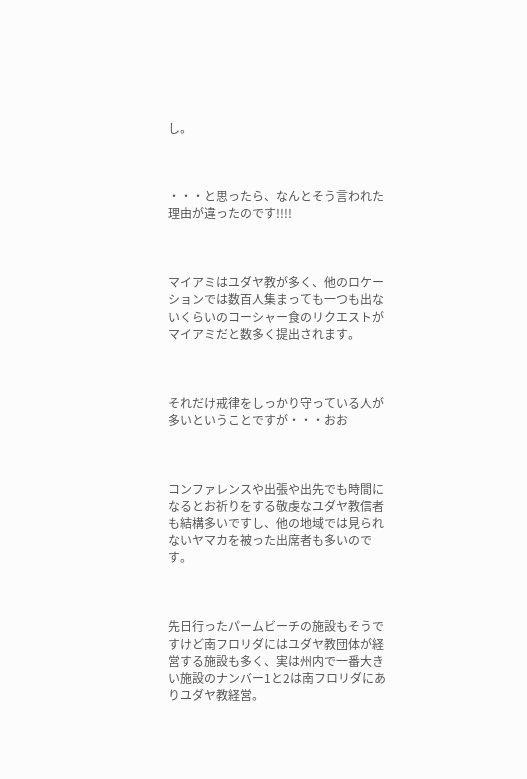し。



・・・と思ったら、なんとそう言われた理由が違ったのです!!!!



マイアミはユダヤ教が多く、他のロケーションでは数百人集まっても一つも出ないくらいのコーシャー食のリクエストがマイアミだと数多く提出されます。



それだけ戒律をしっかり守っている人が多いということですが・・・おお



コンファレンスや出張や出先でも時間になるとお祈りをする敬虔なユダヤ教信者も結構多いですし、他の地域では見られないヤマカを被った出席者も多いのです。



先日行ったパームビーチの施設もそうですけど南フロリダにはユダヤ教団体が経営する施設も多く、実は州内で一番大きい施設のナンバー1と2は南フロリダにありユダヤ教経営。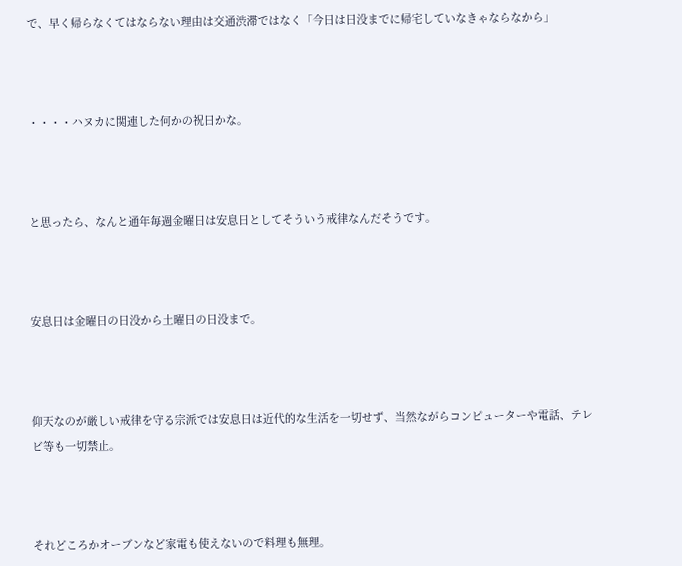で、早く帰らなくてはならない理由は交通渋滞ではなく「今日は日没までに帰宅していなきゃならなから」



・・・・ハヌカに関連した何かの祝日かな。



と思ったら、なんと通年毎週金曜日は安息日としてそういう戒律なんだそうです。



安息日は金曜日の日没から土曜日の日没まで。



仰天なのが厳しい戒律を守る宗派では安息日は近代的な生活を一切せず、当然ながらコンピューターや電話、テレビ等も一切禁止。



それどころかオーブンなど家電も使えないので料理も無理。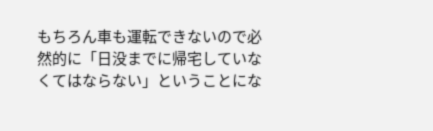もちろん車も運転できないので必然的に「日没までに帰宅していなくてはならない」ということにな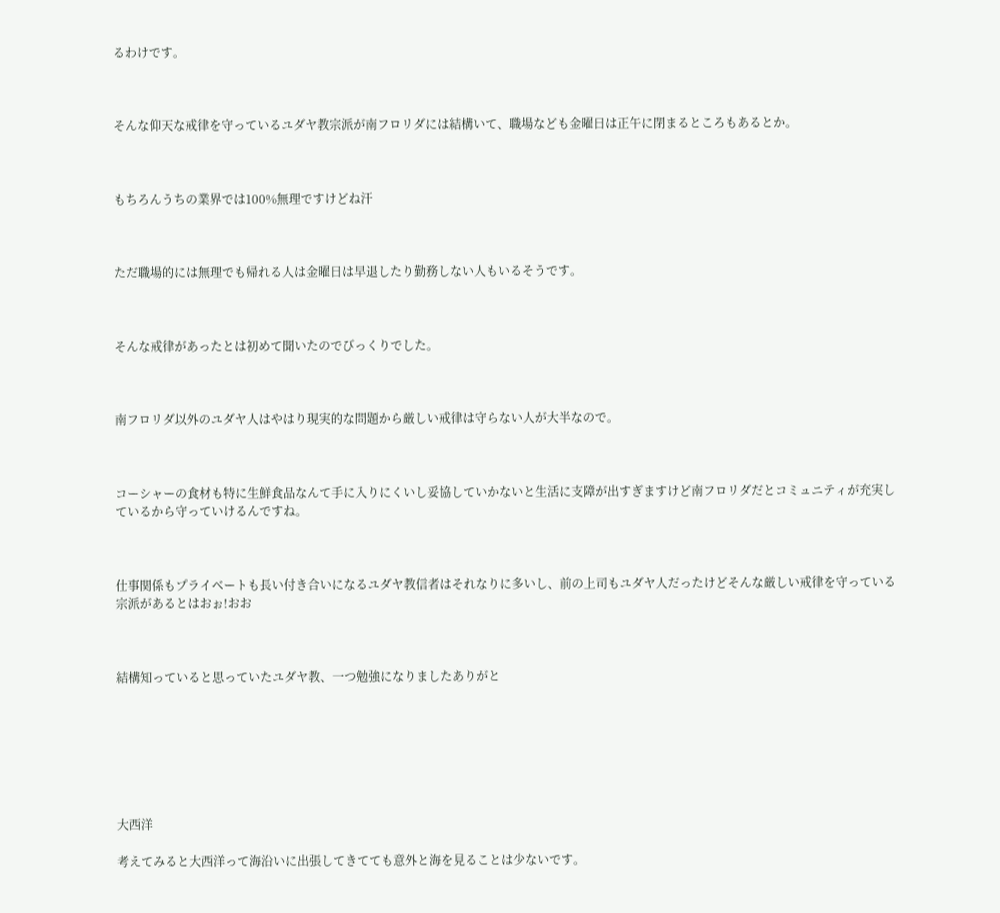るわけです。



そんな仰天な戒律を守っているユダヤ教宗派が南フロリダには結構いて、職場なども金曜日は正午に閉まるところもあるとか。



もちろんうちの業界では100%無理ですけどね汗



ただ職場的には無理でも帰れる人は金曜日は早退したり勤務しない人もいるそうです。



そんな戒律があったとは初めて聞いたのでびっくりでした。



南フロリダ以外のユダヤ人はやはり現実的な問題から厳しい戒律は守らない人が大半なので。



コーシャーの食材も特に生鮮食品なんて手に入りにくいし妥協していかないと生活に支障が出すぎますけど南フロリダだとコミュニティが充実しているから守っていけるんですね。



仕事関係もプライベートも長い付き合いになるユダヤ教信者はそれなりに多いし、前の上司もユダヤ人だったけどそんな厳しい戒律を守っている宗派があるとはおぉ!おお



結構知っていると思っていたユダヤ教、一つ勉強になりましたありがと







大西洋

考えてみると大西洋って海沿いに出張してきてても意外と海を見ることは少ないです。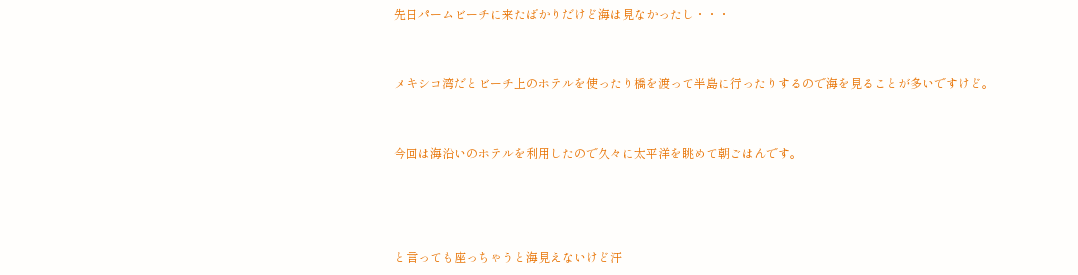先日パームビーチに来たばかりだけど海は見なかったし・・・



メキシコ湾だとビーチ上のホテルを使ったり橋を渡って半島に行ったりするので海を見ることが多いですけど。



今回は海沿いのホテルを利用したので久々に太平洋を眺めて朝ごはんです。





と言っても座っちゃうと海見えないけど汗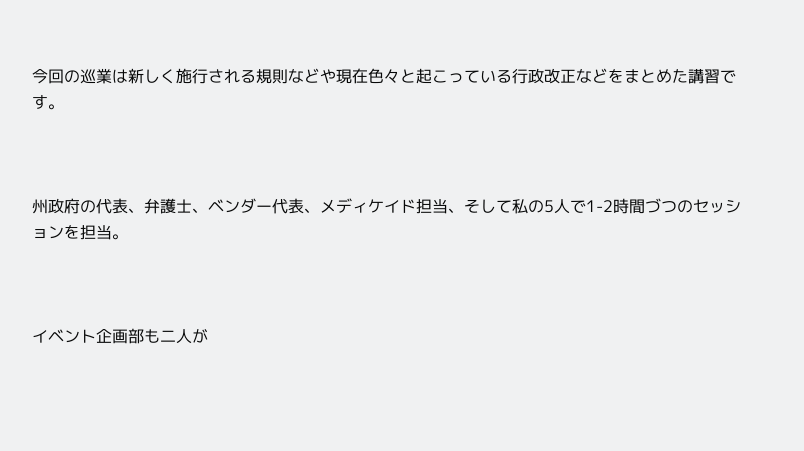今回の巡業は新しく施行される規則などや現在色々と起こっている行政改正などをまとめた講習です。



州政府の代表、弁護士、ベンダー代表、メディケイド担当、そして私の5人で1-2時間づつのセッションを担当。



イベント企画部も二人が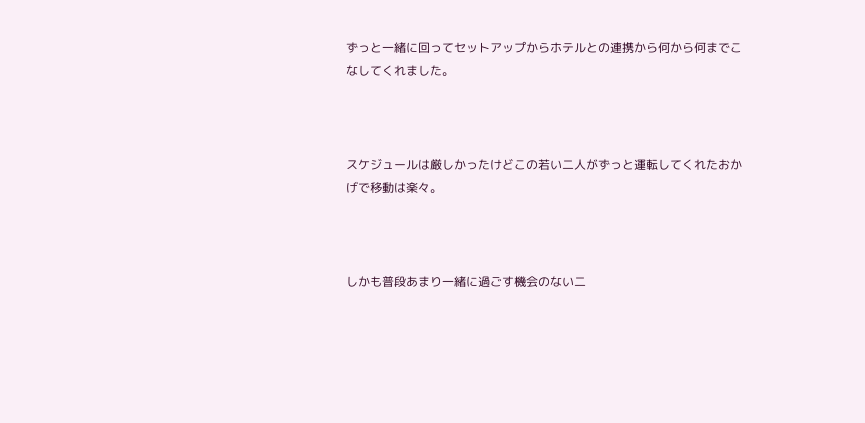ずっと一緒に回ってセットアップからホテルとの連携から何から何までこなしてくれました。



スケジュールは厳しかったけどこの若い二人がずっと運転してくれたおかげで移動は楽々。



しかも普段あまり一緒に過ごす機会のない二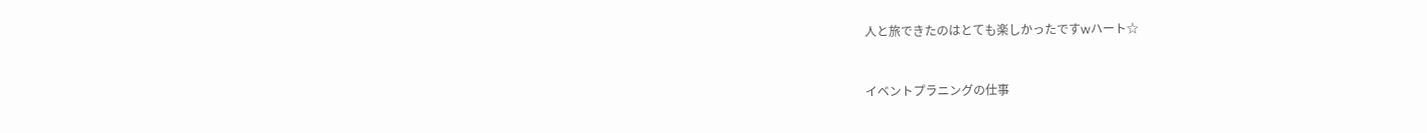人と旅できたのはとても楽しかったですwハート☆



イベントプラニングの仕事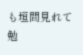も垣間見れて勉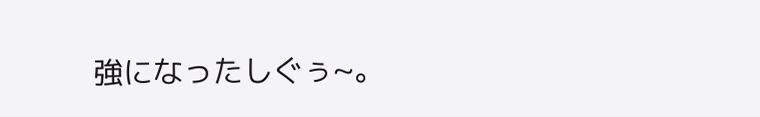強になったしぐぅ~。